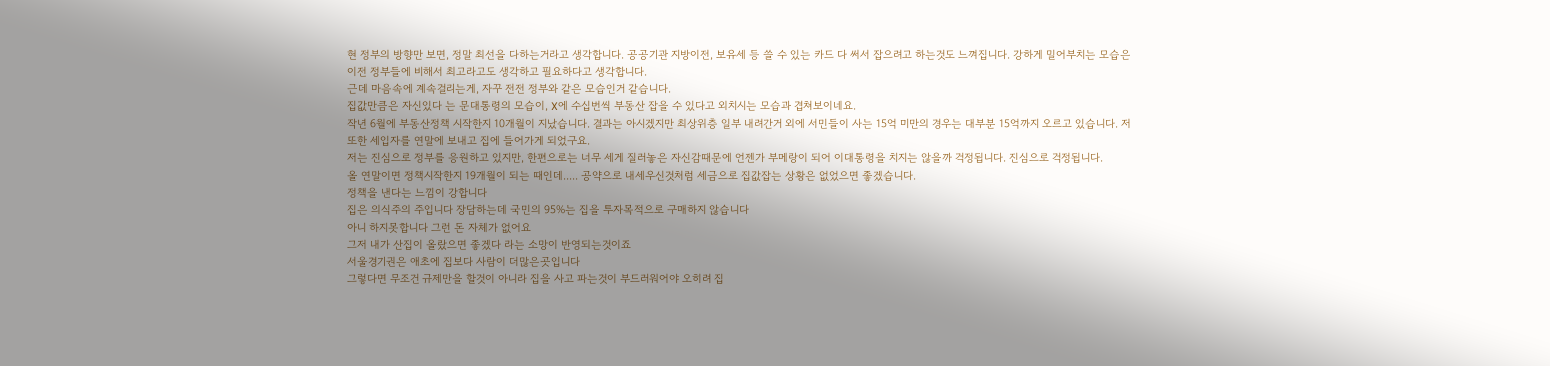현 정부의 방향만 보면, 정말 최선을 다하는거라고 생각합니다. 공공기관 지방이전, 보유세 등 쓸 수 있는 카드 다 써서 잡으려고 하는것도 느껴집니다. 강하게 밀어부치는 모습은 이전 정부들에 비해서 최고라고도 생각하고 필요하다고 생각합니다.
근데 마음속에 계속걸리는게, 자꾸 전전 정부와 같은 모습인거 같습니다.
집값만큼은 자신있다 는 문대통령의 모습이, X에 수십번씩 부동산 잡을 수 있다고 외치시는 모습과 겹쳐보이네요.
작년 6월에 부동산정책 시작한지 10개월이 지났습니다. 결과는 아시겠지만 최상위층 일부 내려간거 외에 서민들이 사는 15억 미만의 경우는 대부분 15억까지 오르고 있습니다. 저또한 세입자를 연말에 보내고 집에 들어가게 되었구요.
저는 진심으로 정부를 응원하고 있지만, 한편으로는 너무 세게 질러놓은 자신감때문에 언젠가 부메랑이 되어 이대통령을 치지는 않을까 걱정됩니다. 진심으로 걱정됩니다.
올 연말이면 정책시작한지 19개월이 되는 때인데..... 공약으로 내세우신것처럼 세금으로 집값잡는 상황은 없었으면 좋겠습니다.
정책을 낸다는 느낌이 강합니다
집은 의식주의 주입니다 장담하는데 국민의 95%는 집을 투자목적으로 구매하지 않습니다
아니 하지못합니다 그런 돈 자체가 없어요
그저 내가 산집이 올랐으면 좋겠다 라는 소망이 반영되는것이죠
서울경기권은 애초에 집보다 사람이 더많은곳입니다
그렇다면 무조건 규제만을 할것이 아니라 집을 사고 파는것이 부드러워어야 오히려 집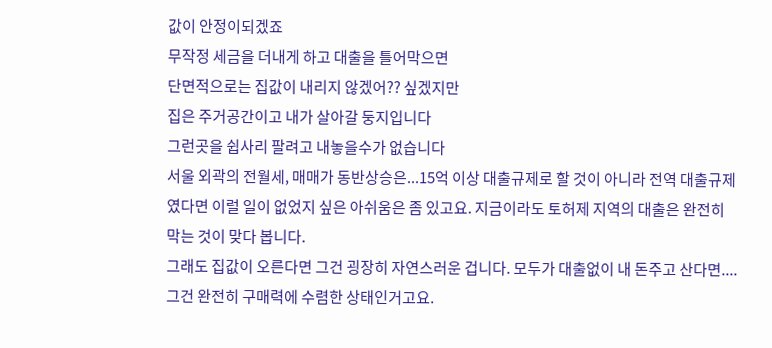값이 안정이되겠죠
무작정 세금을 더내게 하고 대출을 틀어막으면
단면적으로는 집값이 내리지 않겠어?? 싶겠지만
집은 주거공간이고 내가 살아갈 둥지입니다
그런곳을 쉽사리 팔려고 내놓을수가 없습니다
서울 외곽의 전월세, 매매가 동반상승은...15억 이상 대출규제로 할 것이 아니라 전역 대출규제였다면 이럴 일이 없었지 싶은 아쉬움은 좀 있고요. 지금이라도 토허제 지역의 대출은 완전히 막는 것이 맞다 봅니다.
그래도 집값이 오른다면 그건 굉장히 자연스러운 겁니다. 모두가 대출없이 내 돈주고 산다면....그건 완전히 구매력에 수렴한 상태인거고요.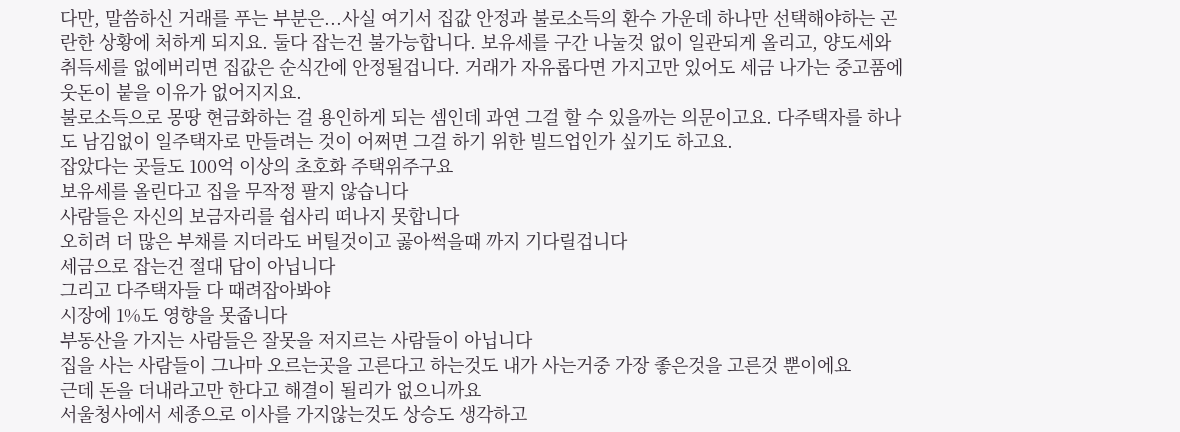다만, 말씀하신 거래를 푸는 부분은...사실 여기서 집값 안정과 불로소득의 환수 가운데 하나만 선택해야하는 곤란한 상황에 처하게 되지요. 둘다 잡는건 불가능합니다. 보유세를 구간 나눌것 없이 일관되게 올리고, 양도세와 취득세를 없에버리면 집값은 순식간에 안정될겁니다. 거래가 자유롭다면 가지고만 있어도 세금 나가는 중고품에 웃돈이 붙을 이유가 없어지지요.
불로소득으로 몽땅 현금화하는 걸 용인하게 되는 셈인데 과연 그걸 할 수 있을까는 의문이고요. 다주택자를 하나도 남김없이 일주택자로 만들려는 것이 어쩌면 그걸 하기 위한 빌드업인가 싶기도 하고요.
잡았다는 곳들도 100억 이상의 초호화 주택위주구요
보유세를 올린다고 집을 무작정 팔지 않습니다
사람들은 자신의 보금자리를 쉽사리 떠나지 못합니다
오히려 더 많은 부채를 지더라도 버틸것이고 곯아썩을때 까지 기다릴겁니다
세금으로 잡는건 절대 답이 아닙니다
그리고 다주택자들 다 때려잡아봐야
시장에 1%도 영향을 못줍니다
부동산을 가지는 사람들은 잘못을 저지르는 사람들이 아닙니다
집을 사는 사람들이 그나마 오르는곳을 고른다고 하는것도 내가 사는거중 가장 좋은것을 고른것 뿐이에요
근데 돈을 더내라고만 한다고 해결이 될리가 없으니까요
서울청사에서 세종으로 이사를 가지않는것도 상승도 생각하고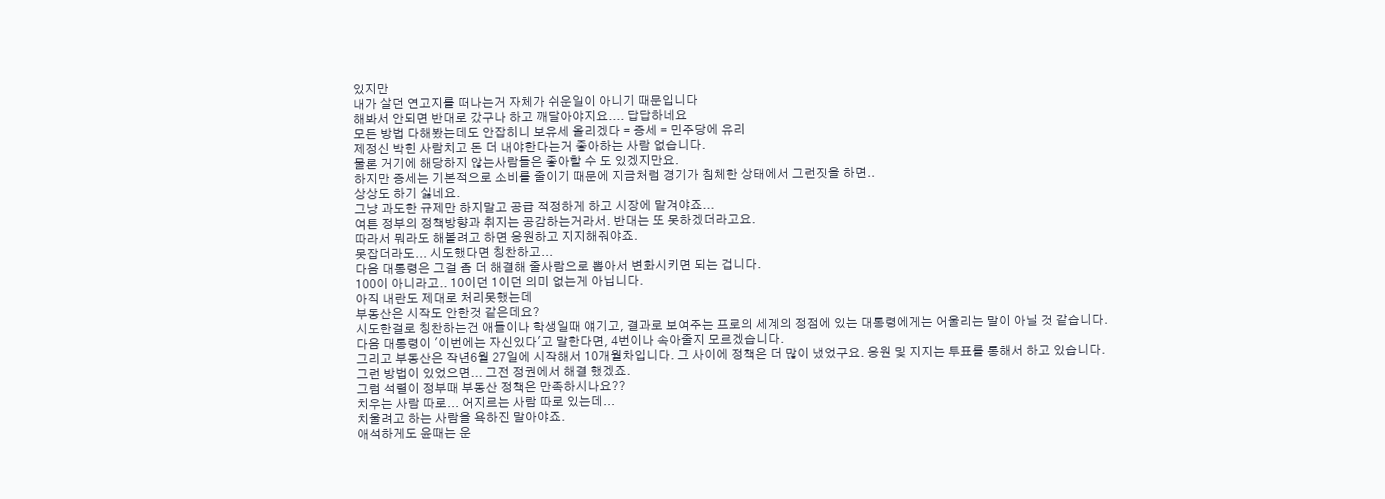있지만
내가 살던 연고지를 떠나는거 자체가 쉬운일이 아니기 때문입니다
해봐서 안되면 반대로 갔구나 하고 깨달아야지요.... 답답하네요
모든 방법 다해봤는데도 안잡히니 보유세 올리겠다 = 증세 = 민주당에 유리
제정신 박힌 사람치고 돈 더 내야한다는거 좋아하는 사람 없습니다.
물론 거기에 해당하지 않는사람들은 좋아할 수 도 있겠지만요.
하지만 증세는 기본적으로 소비를 줄이기 때문에 지금처럼 경기가 침체한 상태에서 그런짓을 하면..
상상도 하기 싫네요.
그냥 과도한 규제만 하지말고 공급 적정하게 하고 시장에 맡겨야죠...
여튼 정부의 정책방향과 취지는 공감하는거라서. 반대는 또 못하겠더라고요.
따라서 뭐라도 해볼려고 하면 응원하고 지지해줘야죠.
못잡더라도... 시도했다면 칭찬하고...
다음 대통령은 그걸 좀 더 해결해 줄사람으로 뽑아서 변화시키면 되는 겁니다.
100이 아니라고.. 10이던 1이던 의미 없는게 아닙니다.
아직 내란도 제대로 처리못했는데
부동산은 시작도 안한것 같은데요?
시도한걸로 칭찬하는건 애들이나 학생일때 얘기고, 결과로 보여주는 프로의 세계의 정점에 있는 대통령에게는 어울리는 말이 아닐 것 같습니다.
다음 대통령이 '이번에는 자신있다'고 말한다면, 4번이나 속아줄지 모르겠습니다.
그리고 부동산은 작년6월 27일에 시작해서 10개월차입니다. 그 사이에 정책은 더 많이 냈었구요. 응원 및 지지는 투표를 통해서 하고 있습니다.
그런 방법이 있었으면... 그전 정권에서 해결 했겠죠.
그럼 석렬이 정부때 부동산 정책은 만족하시나요??
치우는 사람 따로... 어지르는 사람 따로 있는데...
치울려고 하는 사람을 욕하진 말아야죠.
애석하게도 윤때는 운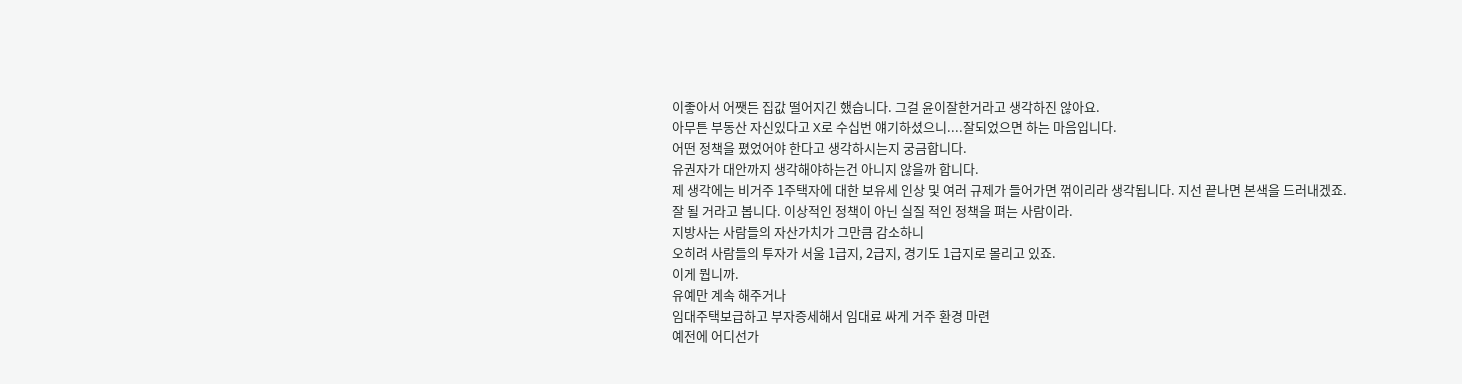이좋아서 어쨋든 집값 떨어지긴 했습니다. 그걸 윤이잘한거라고 생각하진 않아요.
아무튼 부동산 자신있다고 X로 수십번 얘기하셨으니....잘되었으면 하는 마음입니다.
어떤 정책을 폈었어야 한다고 생각하시는지 궁금합니다.
유권자가 대안까지 생각해야하는건 아니지 않을까 합니다.
제 생각에는 비거주 1주택자에 대한 보유세 인상 및 여러 규제가 들어가면 꺾이리라 생각됩니다. 지선 끝나면 본색을 드러내겠죠.
잘 될 거라고 봅니다. 이상적인 정책이 아닌 실질 적인 정책을 펴는 사람이라.
지방사는 사람들의 자산가치가 그만큼 감소하니
오히려 사람들의 투자가 서울 1급지, 2급지, 경기도 1급지로 몰리고 있죠.
이게 뭡니까.
유예만 계속 해주거나
임대주택보급하고 부자증세해서 임대료 싸게 거주 환경 마련
예전에 어디선가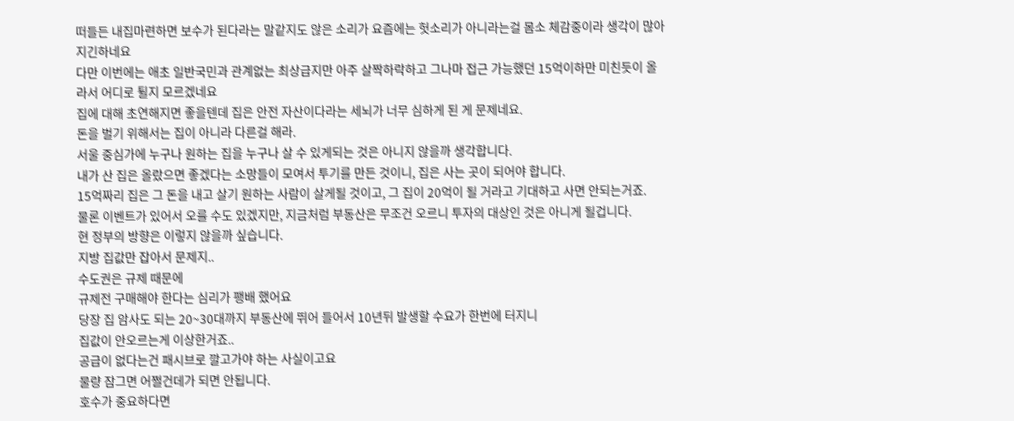떠들든 내집마련하면 보수가 된다라는 말같지도 않은 소리가 요즘에는 헛소리가 아니라는걸 몸소 체감중이라 생각이 많아지긴하네요
다만 이번에는 애초 일반국민과 관계없는 최상급지만 아주 살짝하락하고 그나마 접근 가능했던 15억이하만 미친듯이 올라서 어디로 튈지 모르겠네요
집에 대해 초연해지면 좋을텐데 집은 안전 자산이다라는 세뇌가 너무 심하게 된 게 문제네요.
돈을 벌기 위해서는 집이 아니라 다른걸 해라.
서울 중심가에 누구나 원하는 집을 누구나 살 수 있게되는 것은 아니지 않을까 생각합니다.
내가 산 집은 올랐으면 좋겠다는 소망들이 모여서 투기를 만든 것이니, 집은 사는 곳이 되어야 합니다.
15억짜리 집은 그 돈을 내고 살기 원하는 사람이 살게될 것이고, 그 집이 20억이 될 거라고 기대하고 사면 안되는거죠.
물론 이벤트가 있어서 오를 수도 있겠지만, 지금처럼 부동산은 무조건 오르니 투자의 대상인 것은 아니게 될겁니다.
현 정부의 방향은 이렇지 않을까 싶습니다.
지방 집값만 잡아서 문제지..
수도권은 규제 때문에
규제전 구매해야 한다는 심리가 팽배 했어요
당장 집 암사도 되는 20~30대까지 부동산에 뛰어 들어서 10년뒤 발생할 수요가 한번에 터지니
집값이 안오르는게 이상한거죠..
공급이 없다는건 패시브로 깔고가야 하는 사실이고요
물량 잠그면 어쩔건데가 되면 안됩니다.
호수가 중요하다면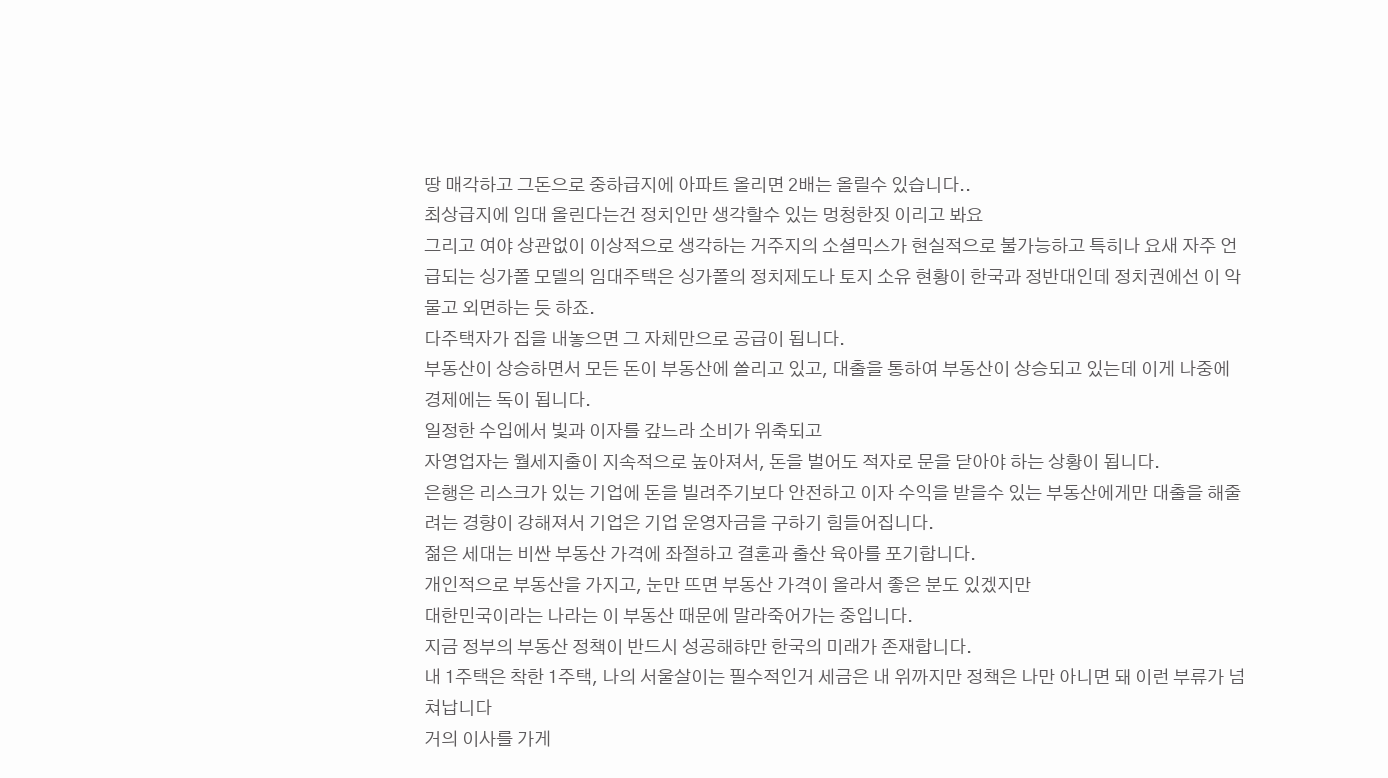땅 매각하고 그돈으로 중하급지에 아파트 올리면 2배는 올릴수 있습니다..
최상급지에 임대 올린다는건 정치인만 생각할수 있는 멍청한짓 이리고 봐요
그리고 여야 상관없이 이상적으로 생각하는 거주지의 소셜믹스가 현실적으로 불가능하고 특히나 요새 자주 언급되는 싱가폴 모델의 임대주택은 싱가폴의 정치제도나 토지 소유 현황이 한국과 정반대인데 정치권에선 이 악물고 외면하는 듯 하죠.
다주택자가 집을 내놓으면 그 자체만으로 공급이 됩니다.
부동산이 상승하면서 모든 돈이 부동산에 쏠리고 있고, 대출을 통하여 부동산이 상승되고 있는데 이게 나중에 경제에는 독이 됩니다.
일정한 수입에서 빛과 이자를 갚느라 소비가 위축되고
자영업자는 월세지출이 지속적으로 높아져서, 돈을 벌어도 적자로 문을 닫아야 하는 상황이 됩니다.
은행은 리스크가 있는 기업에 돈을 빌려주기보다 안전하고 이자 수익을 받을수 있는 부동산에게만 대출을 해줄려는 경향이 강해져서 기업은 기업 운영자금을 구하기 힘들어집니다.
젊은 세대는 비싼 부동산 가격에 좌절하고 결혼과 출산 육아를 포기합니다.
개인적으로 부동산을 가지고, 눈만 뜨면 부동산 가격이 올라서 좋은 분도 있겠지만
대한민국이라는 나라는 이 부동산 때문에 말라죽어가는 중입니다.
지금 정부의 부동산 정책이 반드시 성공해햐만 한국의 미래가 존재합니다.
내 1주택은 착한 1주택, 나의 서울살이는 필수적인거 세금은 내 위까지만 정책은 나만 아니면 돼 이런 부류가 넘쳐납니다
거의 이사를 가게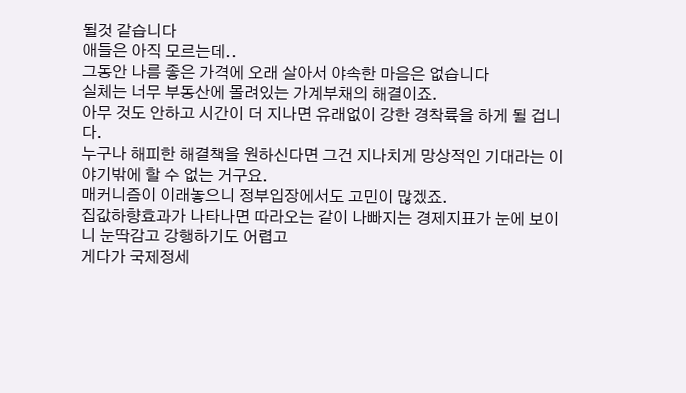될것 같습니다
애들은 아직 모르는데..
그동안 나름 좋은 가격에 오래 살아서 야속한 마음은 없습니다
실체는 너무 부동산에 몰려있는 가계부채의 해결이죠.
아무 것도 안하고 시간이 더 지나면 유래없이 강한 경착륙을 하게 될 겁니다.
누구나 해피한 해결책을 원하신다면 그건 지나치게 망상적인 기대라는 이야기밖에 할 수 없는 거구요.
매커니즘이 이래놓으니 정부입장에서도 고민이 많겠죠.
집값하향효과가 나타나면 따라오는 같이 나빠지는 경제지표가 눈에 보이니 눈딱감고 강행하기도 어렵고
게다가 국제정세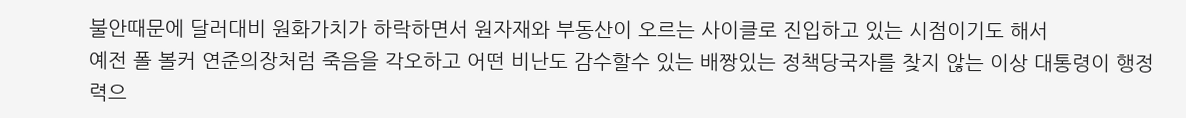불안때문에 달러대비 원화가치가 하락하면서 원자재와 부동산이 오르는 사이클로 진입하고 있는 시점이기도 해서
예전 폴 볼커 연준의장처럼 죽음을 각오하고 어떤 비난도 감수할수 있는 배짱있는 정책당국자를 찾지 않는 이상 대통령이 행정력으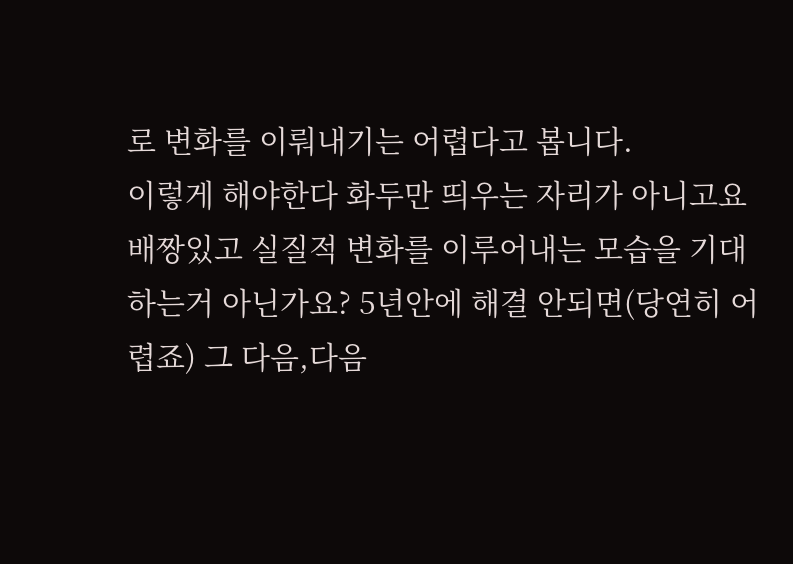로 변화를 이뤄내기는 어렵다고 봅니다.
이렇게 해야한다 화두만 띄우는 자리가 아니고요 배짱있고 실질적 변화를 이루어내는 모습을 기대하는거 아닌가요? 5년안에 해결 안되면(당연히 어렵죠) 그 다음,다음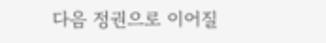다음 정권으로 이어질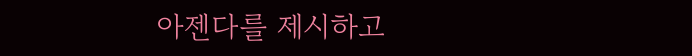아젠다를 제시하고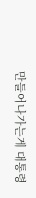만들어나가는게 대통령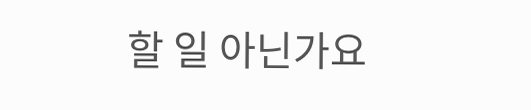할 일 아닌가요